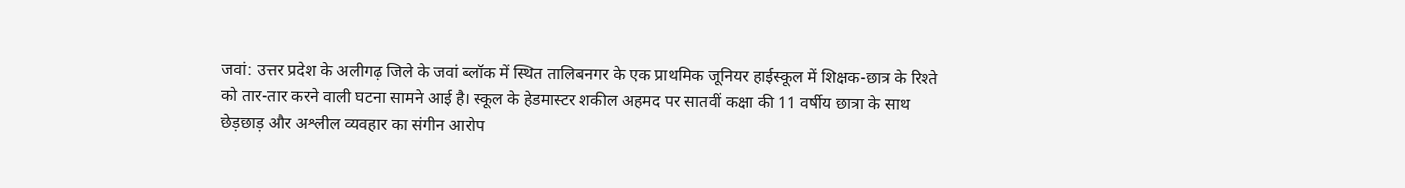जवां: उत्तर प्रदेश के अलीगढ़ जिले के जवां ब्लॉक में स्थित तालिबनगर के एक प्राथमिक जूनियर हाईस्कूल में शिक्षक-छात्र के रिश्ते को तार-तार करने वाली घटना सामने आई है। स्कूल के हेडमास्टर शकील अहमद पर सातवीं कक्षा की 11 वर्षीय छात्रा के साथ छेड़छाड़ और अश्लील व्यवहार का संगीन आरोप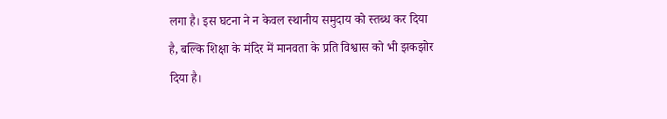लगा है। इस घटना ने न केवल स्थानीय समुदाय को स्तब्ध कर दिया है, बल्कि शिक्षा के मंदिर में मानवता के प्रति विश्वास को भी झकझोर दिया है।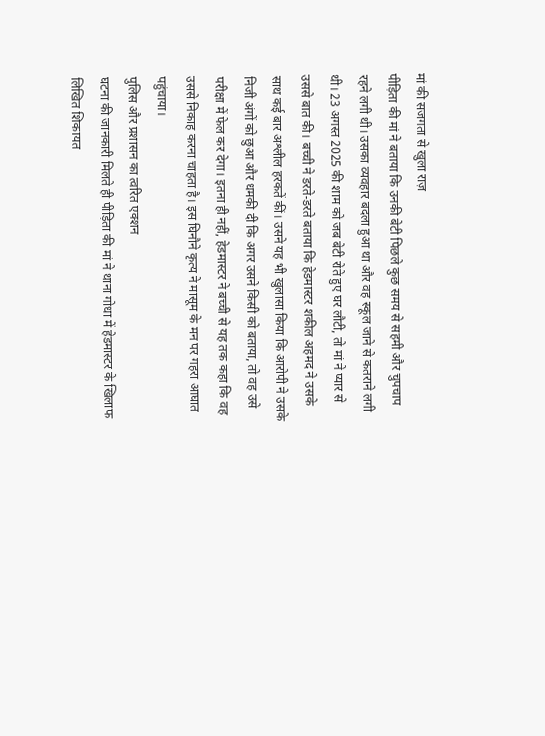मां की सजगता से खुला राज़
पीड़िता की मां ने बताया कि उनकी बेटी पिछले कुछ समय से सहमी और चुपचाप रहने लगी थी। उसका व्यवहार बदला हुआ था और वह स्कूल जाने से कतराने लगी थी। 23 अगस्त 2025 की शाम को जब बेटी रोते हुए घर लौटी, तो मां ने प्यार से उससे बात की। बच्ची ने डरते-डरते बताया कि हेडमास्टर शकील अहमद ने उसके साथ कई बार अश्लील हरकतें कीं। उसने यह भी खुलासा किया कि आरोपी ने उसके निजी अंगों को छुआ और धमकी दी कि अगर उसने किसी को बताया, तो वह उसे परीक्षा में फेल कर देगा। इतना ही नहीं, हेडमास्टर ने बच्ची से यह तक कहा कि वह उससे निकाह करना चाहता है। इस घिनौने कृत्य ने मासूम के मन पर गहरा आघात पहुंचाया।
पुलिस और प्रशासन का त्वरित एक्शन
घटना की जानकारी मिलते ही पीड़िता की मां ने थाना गोधा में हेडमास्टर के खिलाफ लिखित शिकायत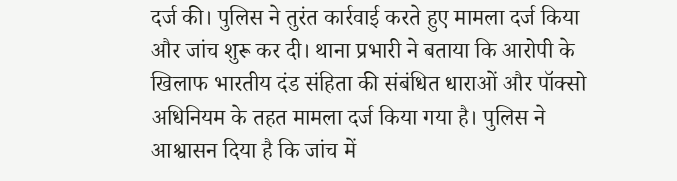दर्ज की। पुलिस ने तुरंत कार्रवाई करते हुए मामला दर्ज किया और जांच शुरू कर दी। थाना प्रभारी ने बताया कि आरोपी के खिलाफ भारतीय दंड संहिता की संबंधित धाराओं और पॉक्सो अधिनियम के तहत मामला दर्ज किया गया है। पुलिस ने आश्वासन दिया है कि जांच में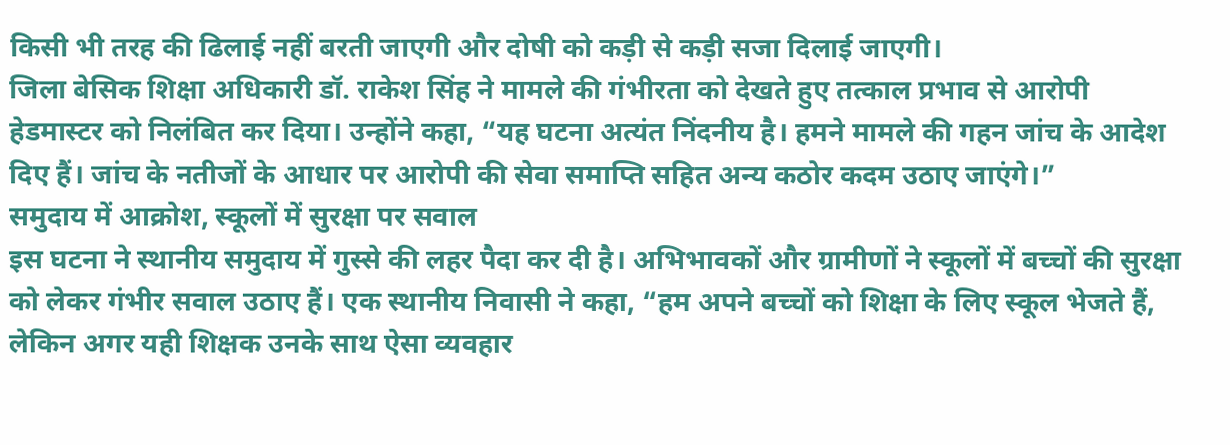किसी भी तरह की ढिलाई नहीं बरती जाएगी और दोषी को कड़ी से कड़ी सजा दिलाई जाएगी।
जिला बेसिक शिक्षा अधिकारी डॉ. राकेश सिंह ने मामले की गंभीरता को देखते हुए तत्काल प्रभाव से आरोपी हेडमास्टर को निलंबित कर दिया। उन्होंने कहा, “यह घटना अत्यंत निंदनीय है। हमने मामले की गहन जांच के आदेश दिए हैं। जांच के नतीजों के आधार पर आरोपी की सेवा समाप्ति सहित अन्य कठोर कदम उठाए जाएंगे।”
समुदाय में आक्रोश, स्कूलों में सुरक्षा पर सवाल
इस घटना ने स्थानीय समुदाय में गुस्से की लहर पैदा कर दी है। अभिभावकों और ग्रामीणों ने स्कूलों में बच्चों की सुरक्षा को लेकर गंभीर सवाल उठाए हैं। एक स्थानीय निवासी ने कहा, “हम अपने बच्चों को शिक्षा के लिए स्कूल भेजते हैं, लेकिन अगर यही शिक्षक उनके साथ ऐसा व्यवहार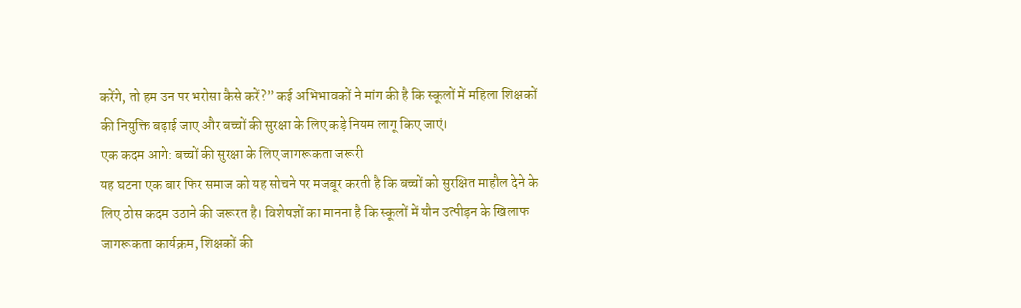करेंगे, तो हम उन पर भरोसा कैसे करें?” कई अभिभावकों ने मांग की है कि स्कूलों में महिला शिक्षकों की नियुक्ति बढ़ाई जाए और बच्चों की सुरक्षा के लिए कड़े नियम लागू किए जाएं।
एक कदम आगे: बच्चों की सुरक्षा के लिए जागरूकता जरूरी
यह घटना एक बार फिर समाज को यह सोचने पर मजबूर करती है कि बच्चों को सुरक्षित माहौल देने के लिए ठोस कदम उठाने की जरूरत है। विशेषज्ञों का मानना है कि स्कूलों में यौन उत्पीड़न के खिलाफ जागरूकता कार्यक्रम, शिक्षकों की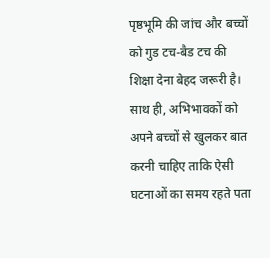पृष्ठभूमि की जांच और बच्चों को गुड टच-बैड टच की शिक्षा देना बेहद जरूरी है। साथ ही, अभिभावकों को अपने बच्चों से खुलकर बात करनी चाहिए ताकि ऐसी घटनाओं का समय रहते पता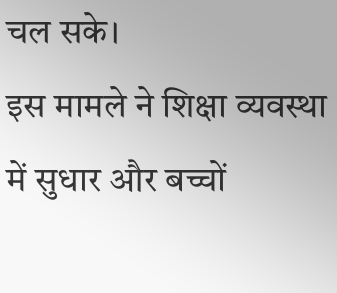चल सके।
इस मामले ने शिक्षा व्यवस्था में सुधार और बच्चों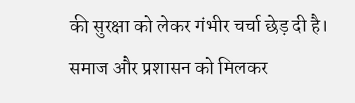की सुरक्षा को लेकर गंभीर चर्चा छेड़ दी है। समाज और प्रशासन को मिलकर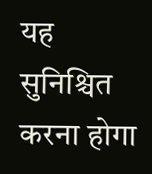यह सुनिश्चित करना होगा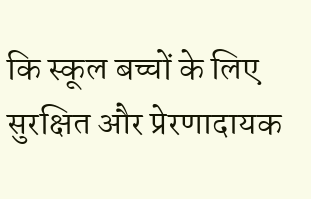कि स्कूल बच्चों के लिए सुरक्षित और प्रेरणादायक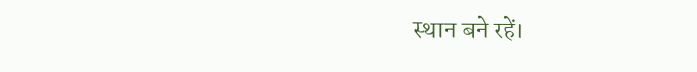स्थान बने रहें।